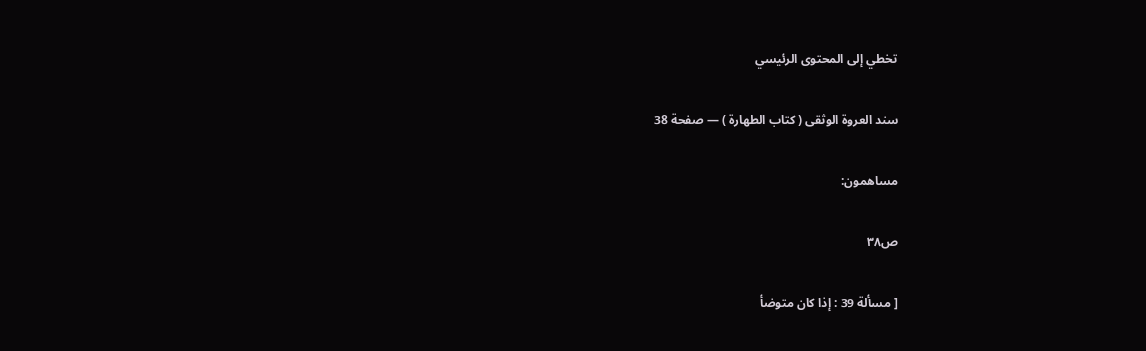تخطي إلى المحتوى الرئيسي

سند العروة الوثقى ( كتاب الطهارة ) — صفحة 38

مساهمون:

ص٣٨

[ مسألة 39 : إذا كان متوضأ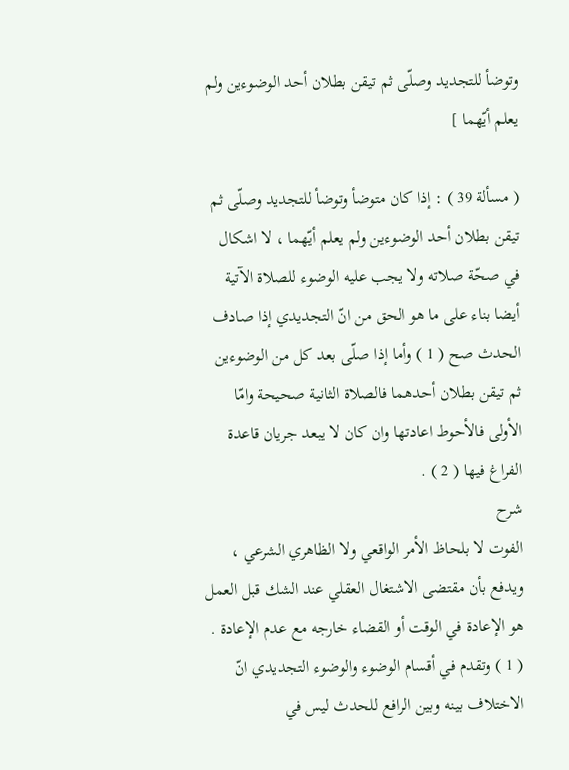وتوضأ للتجديد وصلّى ثم تيقن بطلان أحد الوضوءين ولم يعلم أيّهما ]

( مسألة 39 ) : إذا كان متوضأ وتوضأ للتجديد وصلّى ثم تيقن بطلان أحد الوضوءين ولم يعلم أيّهما ، لا اشكال في صحّة صلاته ولا يجب عليه الوضوء للصلاة الآتية أيضا بناء على ما هو الحق من انّ التجديدي إذا صادف الحدث صح ( 1 ) وأما إذا صلّى بعد كل من الوضوءين ثم تيقن بطلان أحدهما فالصلاة الثانية صحيحة وامّا الأولى فالأحوط اعادتها وان كان لا يبعد جريان قاعدة الفراغ فيها ( 2 ) .
شرح
الفوت لا بلحاظ الأمر الواقعي ولا الظاهري الشرعي ، ويدفع بأن مقتضى الاشتغال العقلي عند الشك قبل العمل هو الإعادة في الوقت أو القضاء خارجه مع عدم الإعادة . ( 1 ) وتقدم في أقسام الوضوء والوضوء التجديدي انّ الاختلاف بينه وبين الرافع للحدث ليس في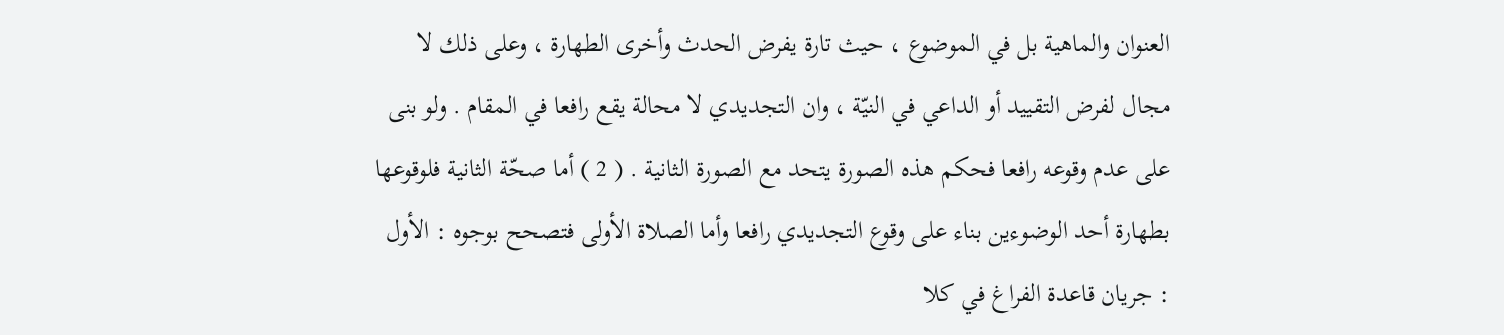العنوان والماهية بل في الموضوع ، حيث تارة يفرض الحدث وأخرى الطهارة ، وعلى ذلك لا مجال لفرض التقييد أو الداعي في النيّة ، وان التجديدي لا محالة يقع رافعا في المقام . ولو بنى على عدم وقوعه رافعا فحكم هذه الصورة يتحد مع الصورة الثانية . ( 2 ) أما صحّة الثانية فلوقوعها بطهارة أحد الوضوءين بناء على وقوع التجديدي رافعا وأما الصلاة الأولى فتصحح بوجوه : الأول : جريان قاعدة الفراغ في كلا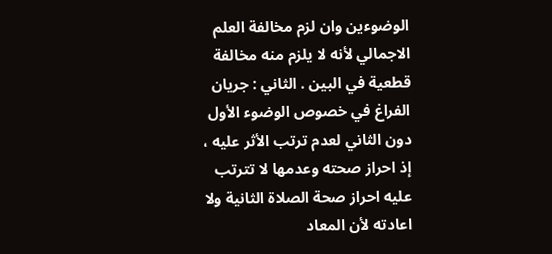الوضوءين وان لزم مخالفة العلم الاجمالي لأنه لا يلزم منه مخالفة قطعية في البين . الثاني : جريان الفراغ في خصوص الوضوء الأول دون الثاني لعدم ترتب الأثر عليه ، إذ احراز صحته وعدمها لا تترتب عليه احراز صحة الصلاة الثانية ولا اعادته لأن المعاد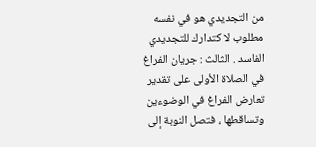من التجديدي هو في نفسه مطلوب لا كتدارك للتجديدي الفاسد . الثالث : جريان الفراغ في الصلاة الأولى على تقدير تعارض الفراغ في الوضوءين وتساقطها ، فتصل النوبة إلى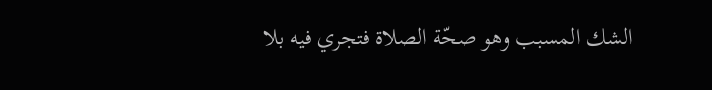الشك المسبب وهو صحّة الصلاة فتجري فيه بلا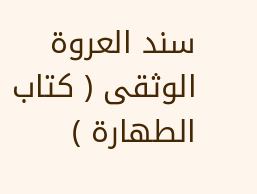سند العروة الوثقى ( كتاب الطهارة )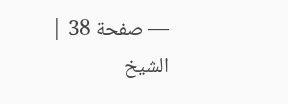— صفحة 38 | الشيخ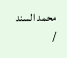محمد السند /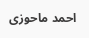احمد ماحوزى